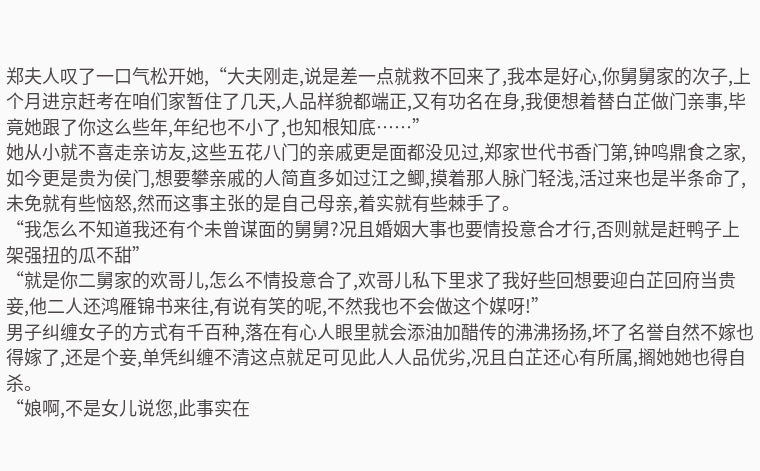郑夫人叹了一口气松开她,“大夫刚走,说是差一点就救不回来了,我本是好心,你舅舅家的次子,上个月进京赶考在咱们家暂住了几天,人品样貌都端正,又有功名在身,我便想着替白芷做门亲事,毕竟她跟了你这么些年,年纪也不小了,也知根知底……”
她从小就不喜走亲访友,这些五花八门的亲戚更是面都没见过,郑家世代书香门第,钟鸣鼎食之家,如今更是贵为侯门,想要攀亲戚的人简直多如过江之鲫,摸着那人脉门轻浅,活过来也是半条命了,未免就有些恼怒,然而这事主张的是自己母亲,着实就有些棘手了。
“我怎么不知道我还有个未曾谋面的舅舅?况且婚姻大事也要情投意合才行,否则就是赶鸭子上架强扭的瓜不甜”
“就是你二舅家的欢哥儿,怎么不情投意合了,欢哥儿私下里求了我好些回想要迎白芷回府当贵妾,他二人还鸿雁锦书来往,有说有笑的呢,不然我也不会做这个媒呀!”
男子纠缠女子的方式有千百种,落在有心人眼里就会添油加醋传的沸沸扬扬,坏了名誉自然不嫁也得嫁了,还是个妾,单凭纠缠不清这点就足可见此人人品优劣,况且白芷还心有所属,搁她她也得自杀。
“娘啊,不是女儿说您,此事实在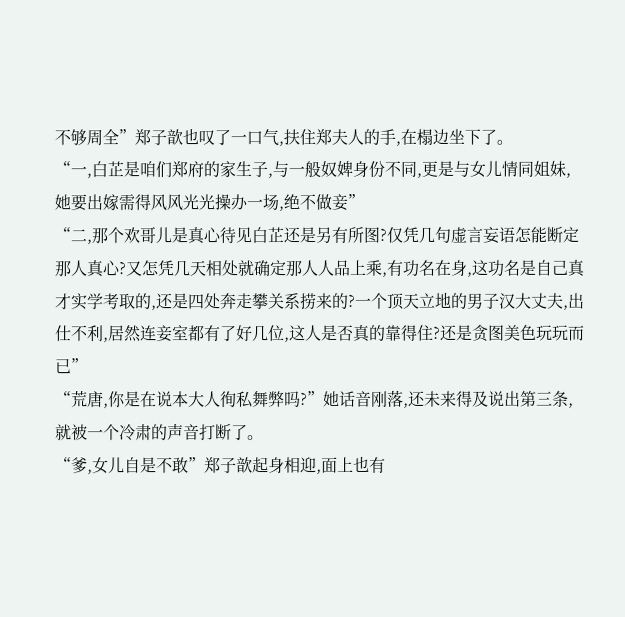不够周全”郑子歆也叹了一口气,扶住郑夫人的手,在榻边坐下了。
“一,白芷是咱们郑府的家生子,与一般奴婢身份不同,更是与女儿情同姐妹,她要出嫁需得风风光光操办一场,绝不做妾”
“二,那个欢哥儿是真心待见白芷还是另有所图?仅凭几句虚言妄语怎能断定那人真心?又怎凭几天相处就确定那人人品上乘,有功名在身,这功名是自己真才实学考取的,还是四处奔走攀关系捞来的?一个顶天立地的男子汉大丈夫,出仕不利,居然连妾室都有了好几位,这人是否真的靠得住?还是贪图美色玩玩而已”
“荒唐,你是在说本大人徇私舞弊吗?”她话音刚落,还未来得及说出第三条,就被一个冷肃的声音打断了。
“爹,女儿自是不敢”郑子歆起身相迎,面上也有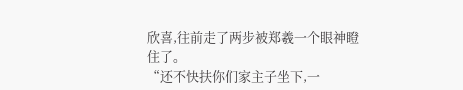欣喜,往前走了两步被郑羲一个眼神瞪住了。
“还不快扶你们家主子坐下,一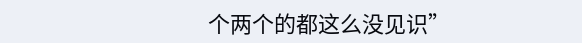个两个的都这么没见识”